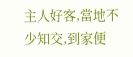主人好客,當地不少知交,到家便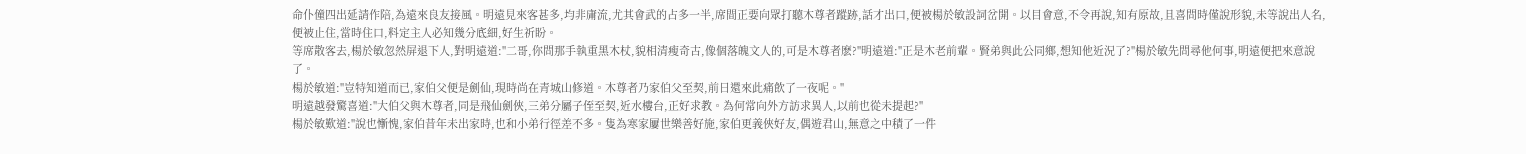命仆僮四出延請作陪,為遠來良友接風。明遠見來客甚多,均非庸流,尤其會武的占多一半,席間正要向眾打聽木尊者蹤跡,話才出口,便被楊於敏設詞岔開。以目會意,不令再說,知有原故,且喜問時僅說形貌,未等說出人名,便被止住,當時住口,料定主人必知幾分底細,好生祈盼。
等席散客去,楊於敏忽然屏退下人,對明遠道:"二哥,你問那手執重黑木杖,貌相清瘦奇古,像個落魄文人的,可是木尊者麽?"明遠道:"正是木老前輩。賢弟與此公同鄉,想知他近況了?"楊於敏先問尋他何事,明遠便把來意說了。
楊於敏道:"豈特知道而已,家伯父便是劍仙,現時尚在青城山修道。木尊者乃家伯父至契,前日還來此痛飲了一夜呢。"
明遠越發驚喜道:"大伯父與木尊者,同是飛仙劍俠,三弟分屬子侄至契,近水樓台,正好求教。為何常向外方訪求異人,以前也從未提起?"
楊於敏歎道:"說也慚愧,家伯昔年未出家時,也和小弟行徑差不多。隻為寒家屢世樂善好施,家伯更義俠好友,偶遊君山,無意之中積了一件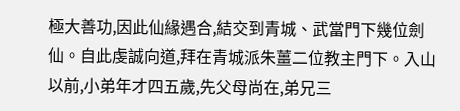極大善功,因此仙緣遇合,結交到青城、武當門下幾位劍仙。自此虔誠向道,拜在青城派朱薑二位教主門下。入山以前,小弟年才四五歲,先父母尚在,弟兄三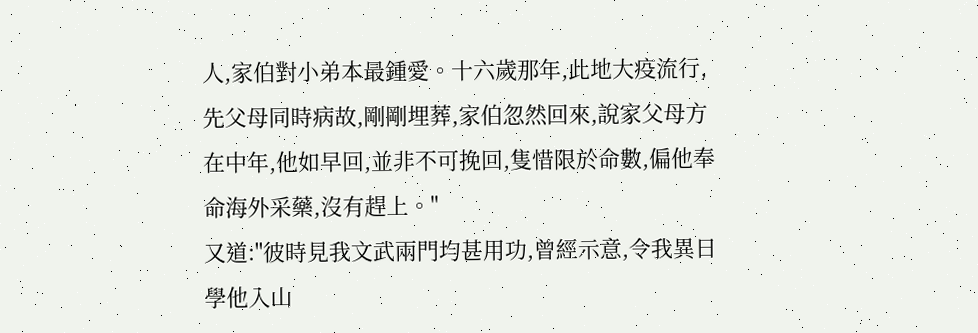人,家伯對小弟本最鍾愛。十六歲那年,此地大疫流行,先父母同時病故,剛剛埋葬,家伯忽然回來,說家父母方在中年,他如早回,並非不可挽回,隻惜限於命數,偏他奉命海外采藥,沒有趕上。"
又道:"彼時見我文武兩門均甚用功,曾經示意,令我異日學他入山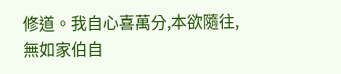修道。我自心喜萬分,本欲隨往,無如家伯自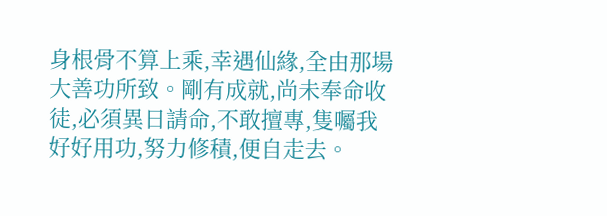身根骨不算上乘,幸遇仙緣,全由那場大善功所致。剛有成就,尚未奉命收徒,必須異日請命,不敢擅專,隻囑我好好用功,努力修積,便自走去。